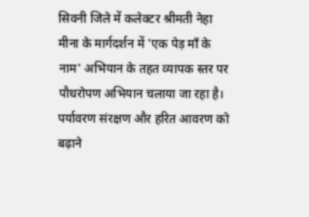सिवनी जिले में कलेक्टर श्रीमती नेहा मीना के मार्गदर्शन में 'एक पेड़ माँ के नाम' अभियान के तहत व्यापक स्तर पर पौधरोपण अभियान चलाया जा रहा है। पर्यावरण संरक्षण और हरित आवरण को बढ़ाने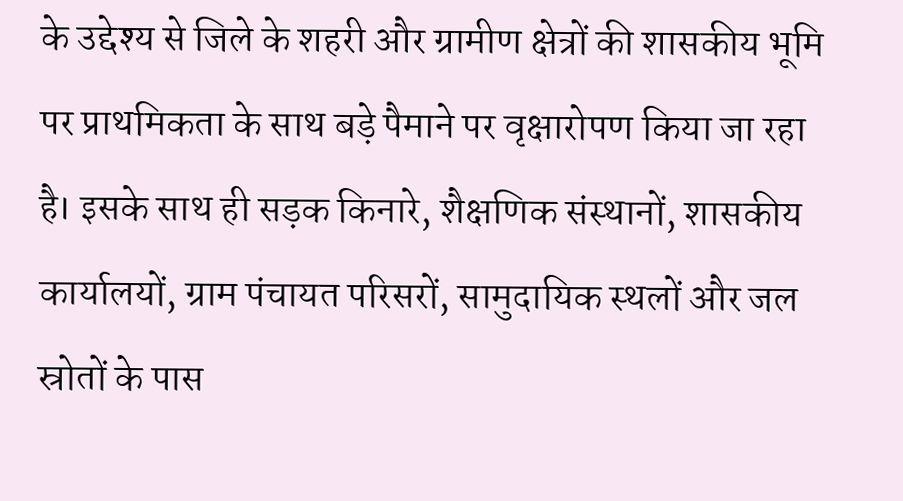के उद्देश्य से जिले के शहरी और ग्रामीण क्षेत्रों की शासकीय भूमि पर प्राथमिकता के साथ बड़े पैमाने पर वृक्षारोपण किया जा रहा है। इसके साथ ही सड़क किनारे, शैक्षणिक संस्थानों, शासकीय कार्यालयों, ग्राम पंचायत परिसरों, सामुदायिक स्थलों और जल स्रोतों के पास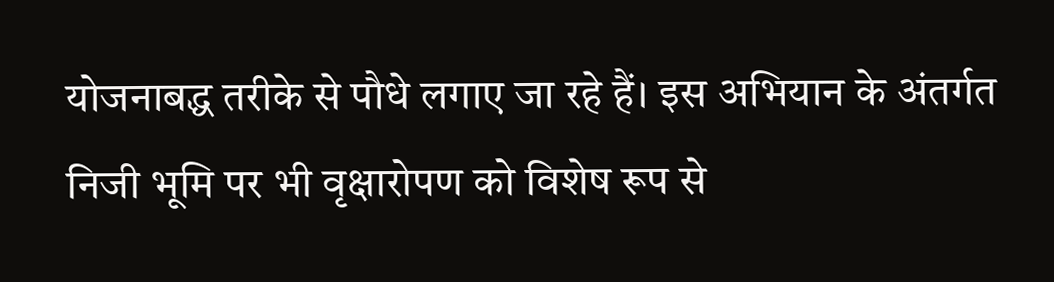योजनाबद्ध तरीके से पौधे लगाए जा रहे हैं। इस अभियान के अंतर्गत निजी भूमि पर भी वृक्षारोपण को विशेष रूप से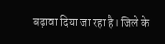बढ़ावा दिया जा रहा है। जिले के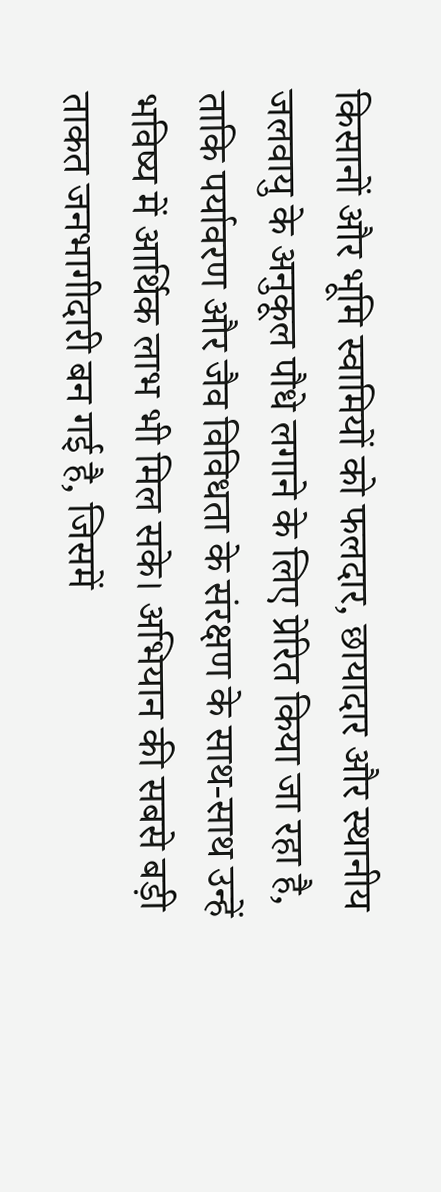किसानों और भूमि स्वामियों को फलदार, छायादार और स्थानीय जलवायु के अनुकूल पौधे लगाने के लिए प्रेरित किया जा रहा है, ताकि पर्यावरण और जैव विविधता के संरक्षण के साथ-साथ उन्हें भविष्य में आर्थिक लाभ भी मिल सके। अभियान की सबसे बड़ी ताकत जनभागीदारी बन गई है, जिसमें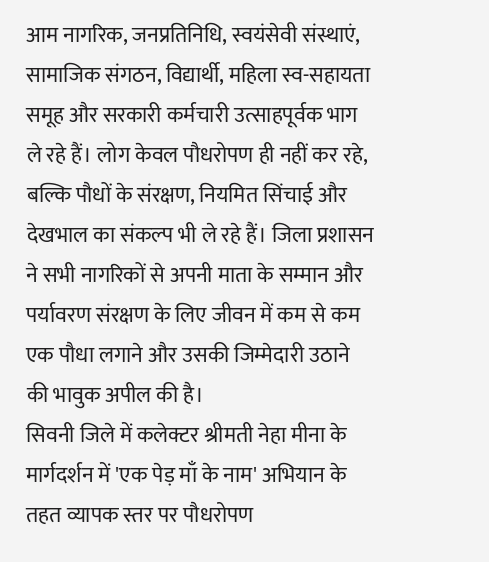आम नागरिक, जनप्रतिनिधि, स्वयंसेवी संस्थाएं, सामाजिक संगठन, विद्यार्थी, महिला स्व-सहायता समूह और सरकारी कर्मचारी उत्साहपूर्वक भाग ले रहे हैं। लोग केवल पौधरोपण ही नहीं कर रहे, बल्कि पौधों के संरक्षण, नियमित सिंचाई और देखभाल का संकल्प भी ले रहे हैं। जिला प्रशासन ने सभी नागरिकों से अपनी माता के सम्मान और पर्यावरण संरक्षण के लिए जीवन में कम से कम एक पौधा लगाने और उसकी जिम्मेदारी उठाने की भावुक अपील की है।
सिवनी जिले में कलेक्टर श्रीमती नेहा मीना के मार्गदर्शन में 'एक पेड़ माँ के नाम' अभियान के तहत व्यापक स्तर पर पौधरोपण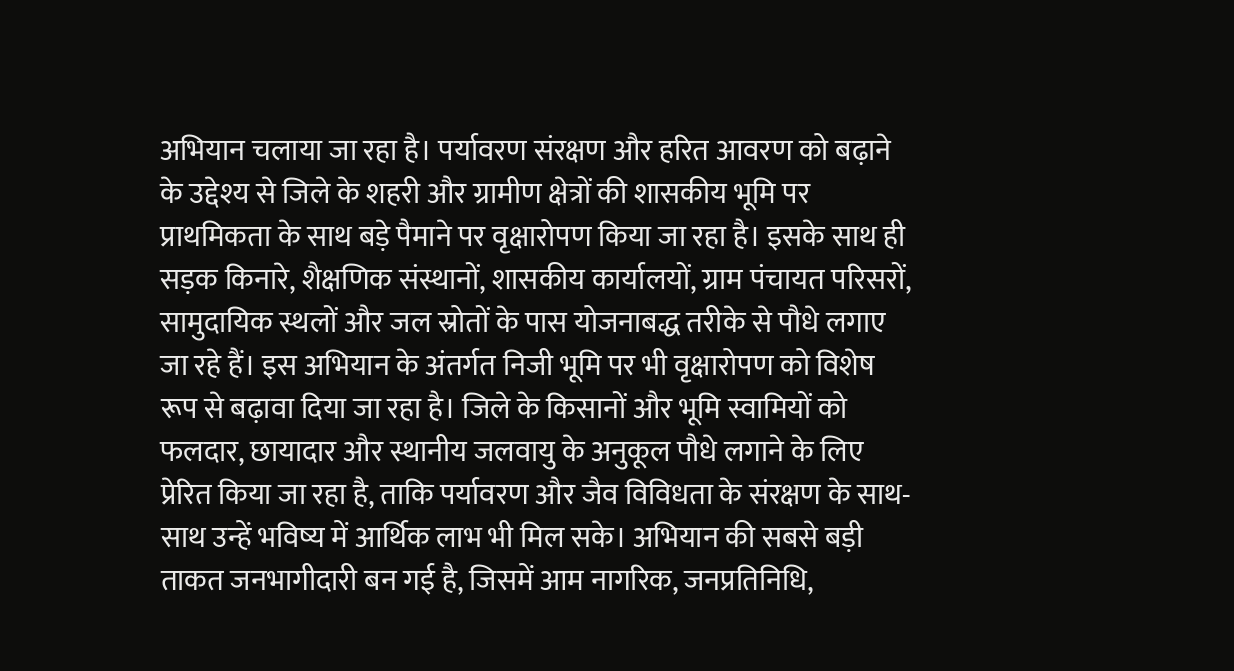अभियान चलाया जा रहा है। पर्यावरण संरक्षण और हरित आवरण को बढ़ाने के उद्देश्य से जिले के शहरी और ग्रामीण क्षेत्रों की शासकीय भूमि पर प्राथमिकता के साथ बड़े पैमाने पर वृक्षारोपण किया जा रहा है। इसके साथ ही सड़क किनारे, शैक्षणिक संस्थानों, शासकीय कार्यालयों, ग्राम पंचायत परिसरों, सामुदायिक स्थलों और जल स्रोतों के पास योजनाबद्ध तरीके से पौधे लगाए जा रहे हैं। इस अभियान के अंतर्गत निजी भूमि पर भी वृक्षारोपण को विशेष रूप से बढ़ावा दिया जा रहा है। जिले के किसानों और भूमि स्वामियों को फलदार, छायादार और स्थानीय जलवायु के अनुकूल पौधे लगाने के लिए प्रेरित किया जा रहा है, ताकि पर्यावरण और जैव विविधता के संरक्षण के साथ-साथ उन्हें भविष्य में आर्थिक लाभ भी मिल सके। अभियान की सबसे बड़ी ताकत जनभागीदारी बन गई है, जिसमें आम नागरिक, जनप्रतिनिधि,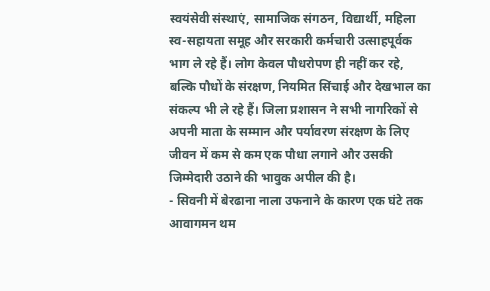स्वयंसेवी संस्थाएं, सामाजिक संगठन, विद्यार्थी, महिला स्व-सहायता समूह और सरकारी कर्मचारी उत्साहपूर्वक भाग ले रहे हैं। लोग केवल पौधरोपण ही नहीं कर रहे, बल्कि पौधों के संरक्षण, नियमित सिंचाई और देखभाल का संकल्प भी ले रहे हैं। जिला प्रशासन ने सभी नागरिकों से अपनी माता के सम्मान और पर्यावरण संरक्षण के लिए जीवन में कम से कम एक पौधा लगाने और उसकी जिम्मेदारी उठाने की भावुक अपील की है।
- सिवनी में बेरढाना नाला उफनाने के कारण एक घंटे तक आवागमन थम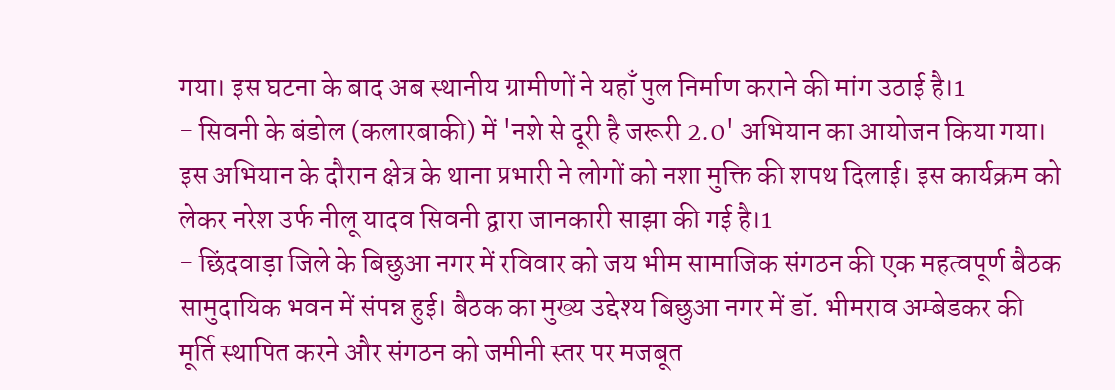गया। इस घटना के बाद अब स्थानीय ग्रामीणों ने यहाँ पुल निर्माण कराने की मांग उठाई है।1
- सिवनी के बंडोल (कलारबाकी) में 'नशे से दूरी है जरूरी 2.0' अभियान का आयोजन किया गया। इस अभियान के दौरान क्षेत्र के थाना प्रभारी ने लोगों को नशा मुक्ति की शपथ दिलाई। इस कार्यक्रम को लेकर नरेश उर्फ नीलू यादव सिवनी द्वारा जानकारी साझा की गई है।1
- छिंदवाड़ा जिले के बिछुआ नगर में रविवार को जय भीम सामाजिक संगठन की एक महत्वपूर्ण बैठक सामुदायिक भवन में संपन्न हुई। बैठक का मुख्य उद्देश्य बिछुआ नगर में डॉ. भीमराव अम्बेडकर की मूर्ति स्थापित करने और संगठन को जमीनी स्तर पर मजबूत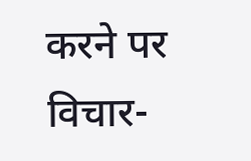करने पर विचार-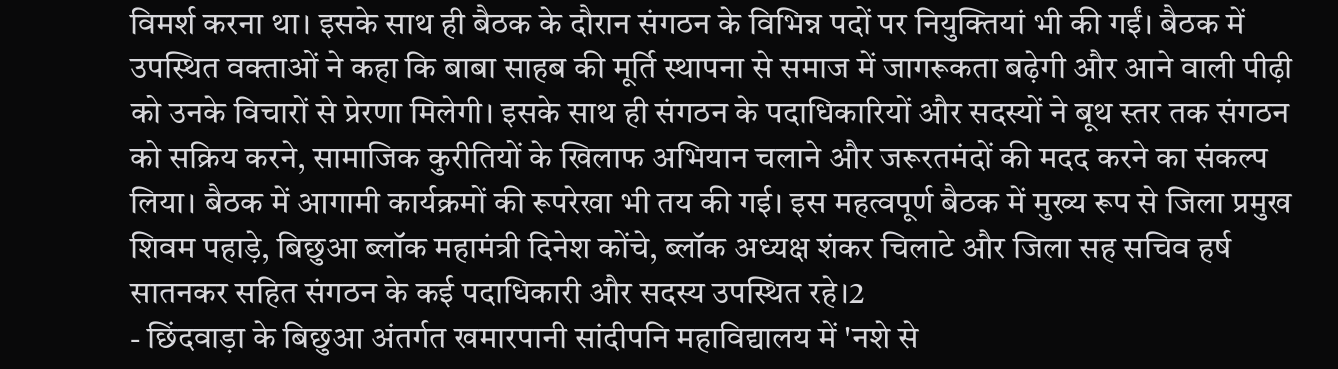विमर्श करना था। इसके साथ ही बैठक के दौरान संगठन के विभिन्न पदों पर नियुक्तियां भी की गईं। बैठक में उपस्थित वक्ताओं ने कहा कि बाबा साहब की मूर्ति स्थापना से समाज में जागरूकता बढ़ेगी और आने वाली पीढ़ी को उनके विचारों से प्रेरणा मिलेगी। इसके साथ ही संगठन के पदाधिकारियों और सदस्यों ने बूथ स्तर तक संगठन को सक्रिय करने, सामाजिक कुरीतियों के खिलाफ अभियान चलाने और जरूरतमंदों की मदद करने का संकल्प लिया। बैठक में आगामी कार्यक्रमों की रूपरेखा भी तय की गई। इस महत्वपूर्ण बैठक में मुख्य रूप से जिला प्रमुख शिवम पहाड़े, बिछुआ ब्लॉक महामंत्री दिनेश कोंचे, ब्लॉक अध्यक्ष शंकर चिलाटे और जिला सह सचिव हर्ष सातनकर सहित संगठन के कई पदाधिकारी और सदस्य उपस्थित रहे।2
- छिंदवाड़ा के बिछुआ अंतर्गत खमारपानी सांदीपनि महाविद्यालय में 'नशे से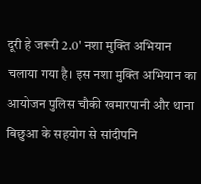दूरी हे जरूरी 2.0' नशा मुक्ति अभियान चलाया गया है। इस नशा मुक्ति अभियान का आयोजन पुलिस चौकी खमारपानी और थाना बिछुआ के सहयोग से सांदीपनि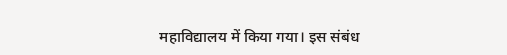महाविद्यालय में किया गया। इस संबंध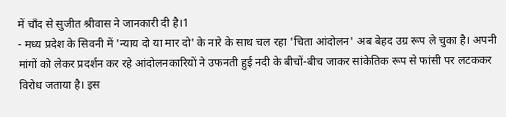में चाँद से सुजीत श्रीवास ने जानकारी दी है।1
- मध्य प्रदेश के सिवनी में 'न्याय दो या मार दो' के नारे के साथ चल रहा 'चिता आंदोलन' अब बेहद उग्र रूप ले चुका है। अपनी मांगों को लेकर प्रदर्शन कर रहे आंदोलनकारियों ने उफनती हुई नदी के बीचों-बीच जाकर सांकेतिक रूप से फांसी पर लटककर विरोध जताया है। इस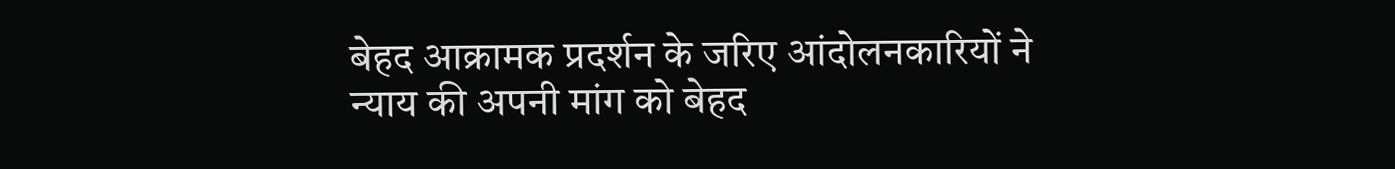बेहद आक्रामक प्रदर्शन के जरिए आंदोलनकारियों ने न्याय की अपनी मांग को बेहद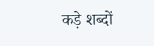कड़े शब्दों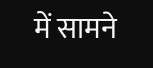में सामने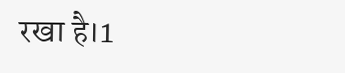रखा है।1